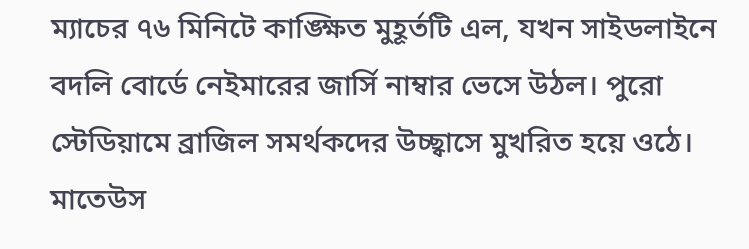ম্যাচের ৭৬ মিনিটে কাঙ্ক্ষিত মুহূর্তটি এল, যখন সাইডলাইনে বদলি বোর্ডে নেইমারের জার্সি নাম্বার ভেসে উঠল। পুরো স্টেডিয়ামে ব্রাজিল সমর্থকদের উচ্ছ্বাসে মুখরিত হয়ে ওঠে। মাতেউস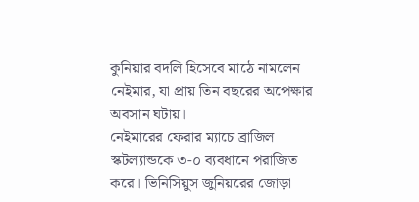কুনিয়ার বদলি হিসেবে মাঠে নামলেন নেইমার, যা প্রায় তিন বছরের অপেক্ষার অবসান ঘটায়।
নেইমারের ফেরার ম্যাচে ব্রাজিল স্কটল্যান্ডকে ৩-০ ব্যবধানে পরাজিত করে। ভিনিসিয়ুস জুনিয়রের জোড়া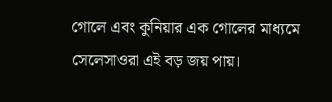গোলে এবং কুনিয়ার এক গোলের মাধ্যমে সেলেসাওরা এই বড় জয় পায়।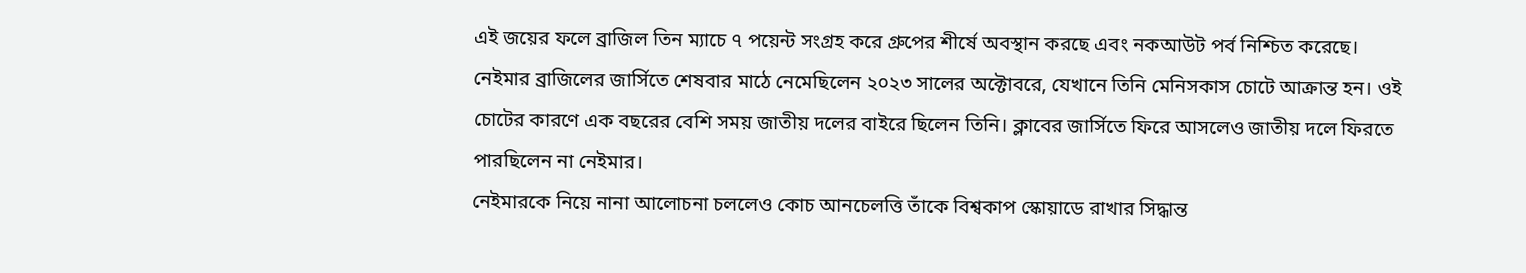এই জয়ের ফলে ব্রাজিল তিন ম্যাচে ৭ পয়েন্ট সংগ্রহ করে গ্রুপের শীর্ষে অবস্থান করছে এবং নকআউট পর্ব নিশ্চিত করেছে।
নেইমার ব্রাজিলের জার্সিতে শেষবার মাঠে নেমেছিলেন ২০২৩ সালের অক্টোবরে, যেখানে তিনি মেনিসকাস চোটে আক্রান্ত হন। ওই চোটের কারণে এক বছরের বেশি সময় জাতীয় দলের বাইরে ছিলেন তিনি। ক্লাবের জার্সিতে ফিরে আসলেও জাতীয় দলে ফিরতে পারছিলেন না নেইমার।
নেইমারকে নিয়ে নানা আলোচনা চললেও কোচ আনচেলত্তি তাঁকে বিশ্বকাপ স্কোয়াডে রাখার সিদ্ধান্ত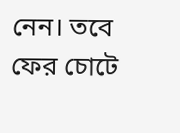নেন। তবে ফের চোটে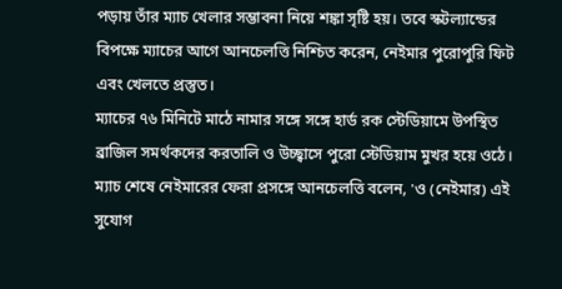পড়ায় তাঁর ম্যাচ খেলার সম্ভাবনা নিয়ে শঙ্কা সৃষ্টি হয়। তবে স্কটল্যান্ডের বিপক্ষে ম্যাচের আগে আনচেলত্তি নিশ্চিত করেন, নেইমার পুরোপুরি ফিট এবং খেলতে প্রস্তুত।
ম্যাচের ৭৬ মিনিটে মাঠে নামার সঙ্গে সঙ্গে হার্ড রক স্টেডিয়ামে উপস্থিত ব্রাজিল সমর্থকদের করতালি ও উচ্ছ্বাসে পুরো স্টেডিয়াম মুখর হয়ে ওঠে। ম্যাচ শেষে নেইমারের ফেরা প্রসঙ্গে আনচেলত্তি বলেন, 'ও (নেইমার) এই সুযোগ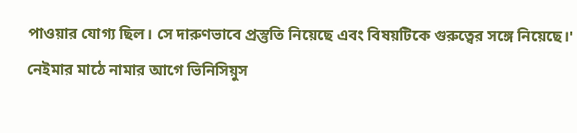পাওয়ার যোগ্য ছিল। সে দারুণভাবে প্রস্তুতি নিয়েছে এবং বিষয়টিকে গুরুত্বের সঙ্গে নিয়েছে।'
নেইমার মাঠে নামার আগে ভিনিসিয়ুস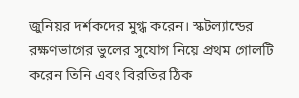জুনিয়র দর্শকদের মুগ্ধ করেন। স্কটল্যান্ডের রক্ষণভাগের ভুলের সুযোগ নিয়ে প্রথম গোলটি করেন তিনি এবং বিরতির ঠিক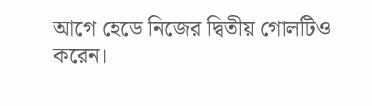আগে হেডে নিজের দ্বিতীয় গোলটিও করেন।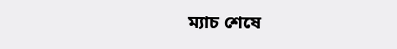ম্যাচ শেষে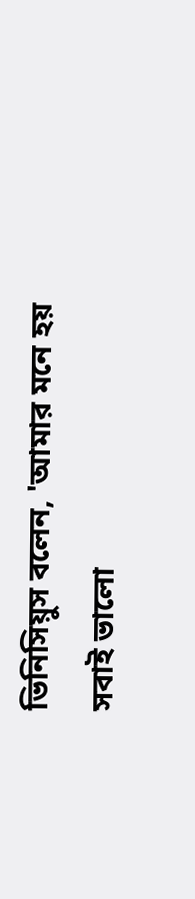ভিনিসিয়ুস বলেন, 'আমার মনে হয় সবাই ভালো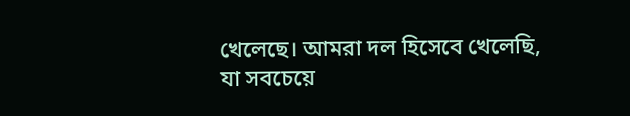খেলেছে। আমরা দল হিসেবে খেলেছি, যা সবচেয়ে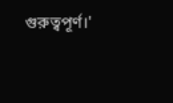গুরুত্বপূর্ণ।'